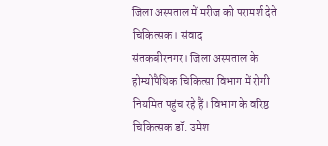जिला अस्पताल में मरीज को परामर्श देते चिकित्सक। संवाद
संतकबीरनगर। जिला अस्पताल के होम्योपैथिक चिकित्सा विभाग में रोगी नियमित पहुंच रहे हैं। विभाग के वरिष्ठ चिकित्सक डॉ. उमेश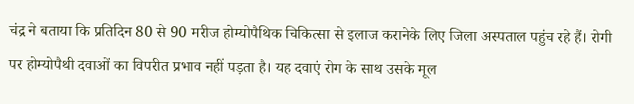चंद्र ने बताया कि प्रतिदिन 80 से 90 मरीज होम्योपैथिक चिकित्सा से इलाज करानेके लिए जिला अस्पताल पहुंच रहे हैं। रोगी पर होम्योपैथी दवाओं का विपरीत प्रभाव नहीं पड़ता है। यह दवाएं रोग के साथ उसके मूल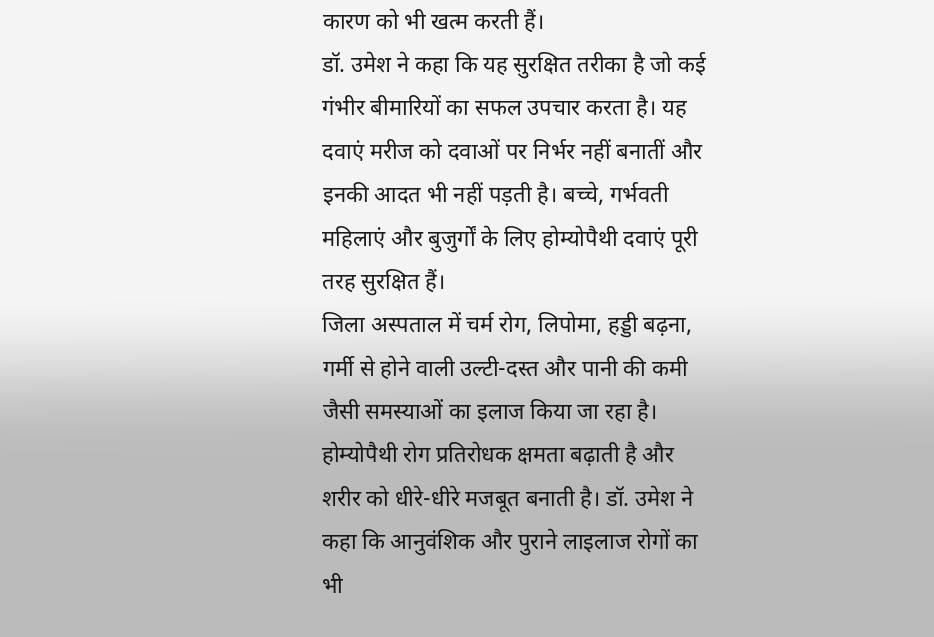कारण को भी खत्म करती हैं।
डॉ. उमेश ने कहा कि यह सुरक्षित तरीका है जो कई गंभीर बीमारियों का सफल उपचार करता है। यह दवाएं मरीज को दवाओं पर निर्भर नहीं बनातीं और इनकी आदत भी नहीं पड़ती है। बच्चे, गर्भवती महिलाएं और बुजुर्गों के लिए होम्योपैथी दवाएं पूरी तरह सुरक्षित हैं।
जिला अस्पताल में चर्म रोग, लिपोमा, हड्डी बढ़ना, गर्मी से होने वाली उल्टी-दस्त और पानी की कमी जैसी समस्याओं का इलाज किया जा रहा है। होम्योपैथी रोग प्रतिरोधक क्षमता बढ़ाती है और शरीर को धीरे-धीरे मजबूत बनाती है। डॉ. उमेश ने कहा कि आनुवंशिक और पुराने लाइलाज रोगों का भी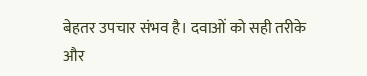बेहतर उपचार संभव है। दवाओं को सही तरीके और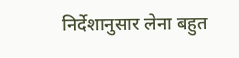निर्देशानुसार लेना बहुत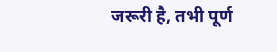जरूरी है, तभी पूर्ण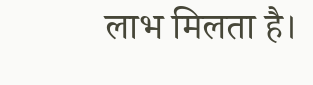लाभ मिलता है।